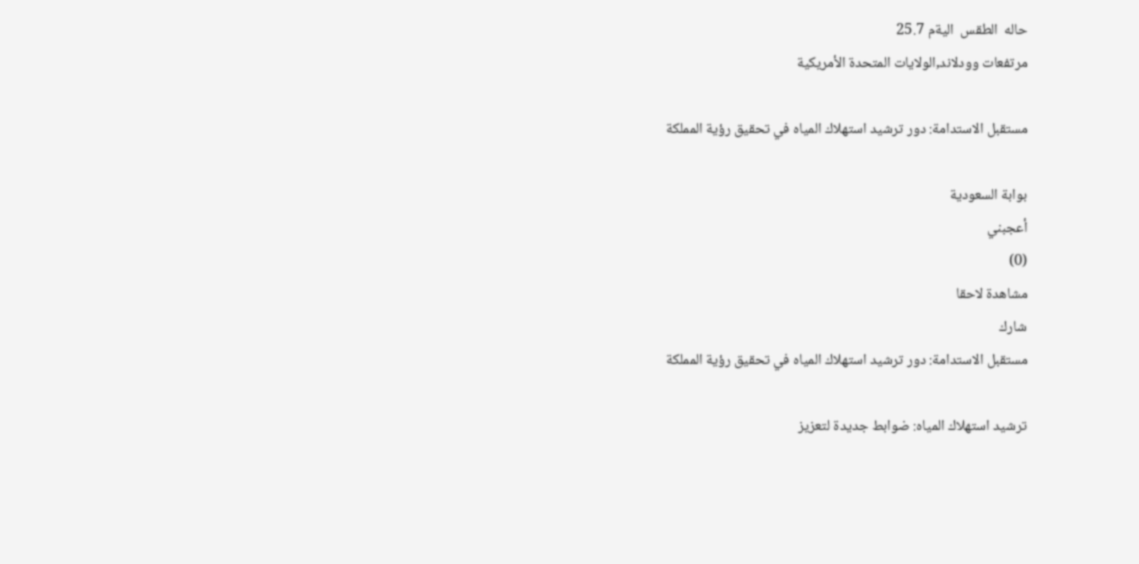حاله  الطقس  اليةم 25.7
مرتفعات وودلاند,الولايات المتحدة الأمريكية

مستقبل الاستدامة: دور ترشيد استهلاك المياه في تحقيق رؤية المملكة

بوابة السعودية
أعجبني
(0)
مشاهدة لاحقا
شارك
مستقبل الاستدامة: دور ترشيد استهلاك المياه في تحقيق رؤية المملكة

ترشيد استهلاك المياه: ضوابط جديدة لتعزيز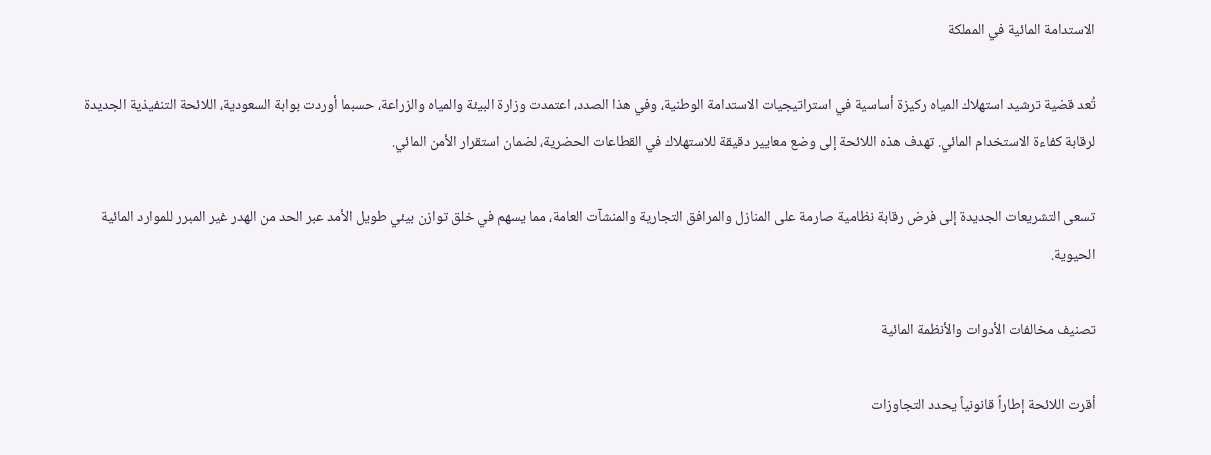الاستدامة المائية في المملكة

تُعد قضية ترشيد استهلاك المياه ركيزة أساسية في استراتيجيات الاستدامة الوطنية، وفي هذا الصدد، اعتمدت وزارة البيئة والمياه والزراعة، حسبما أوردت بوابة السعودية، اللائحة التنفيذية الجديدة لرقابة كفاءة الاستخدام المائي. تهدف هذه اللائحة إلى وضع معايير دقيقة للاستهلاك في القطاعات الحضرية، لضمان استقرار الأمن المائي.

تسعى التشريعات الجديدة إلى فرض رقابة نظامية صارمة على المنازل والمرافق التجارية والمنشآت العامة، مما يسهم في خلق توازن بيئي طويل الأمد عبر الحد من الهدر غير المبرر للموارد المائية الحيوية.

تصنيف مخالفات الأدوات والأنظمة المائية

أقرت اللائحة إطاراً قانونياً يحدد التجاوزات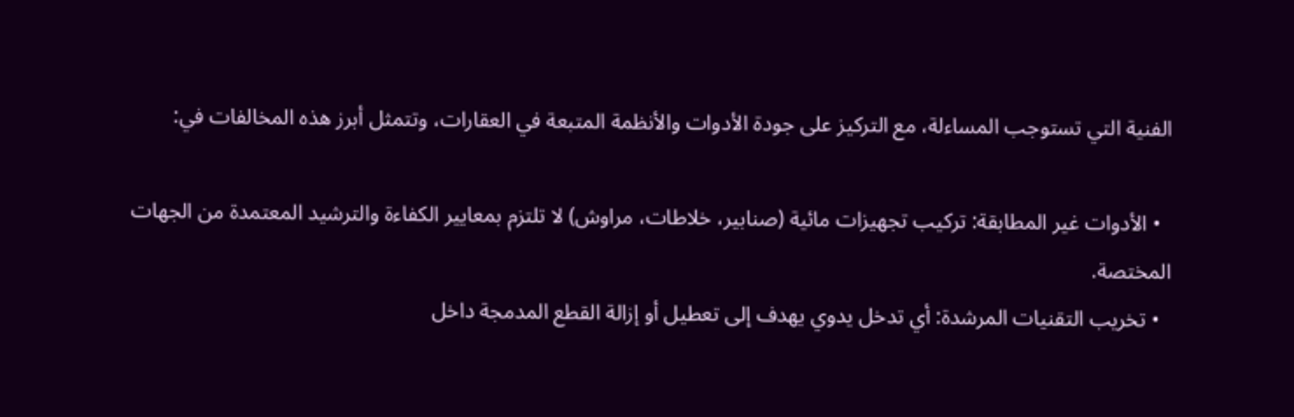الفنية التي تستوجب المساءلة، مع التركيز على جودة الأدوات والأنظمة المتبعة في العقارات، وتتمثل أبرز هذه المخالفات في:

  • الأدوات غير المطابقة: تركيب تجهيزات مائية (صنابير، خلاطات، مراوش) لا تلتزم بمعايير الكفاءة والترشيد المعتمدة من الجهات المختصة.
  • تخريب التقنيات المرشدة: أي تدخل يدوي يهدف إلى تعطيل أو إزالة القطع المدمجة داخل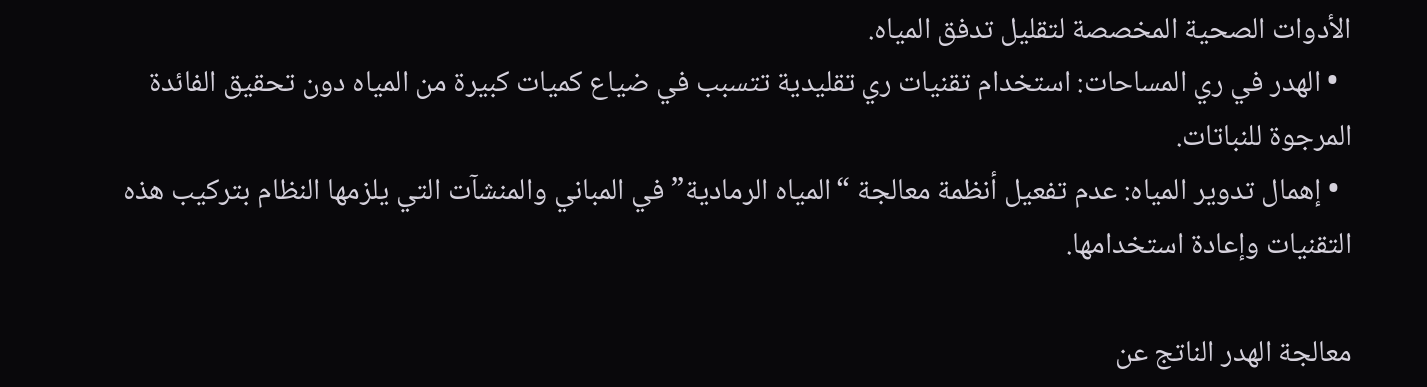الأدوات الصحية المخصصة لتقليل تدفق المياه.
  • الهدر في ري المساحات: استخدام تقنيات ري تقليدية تتسبب في ضياع كميات كبيرة من المياه دون تحقيق الفائدة المرجوة للنباتات.
  • إهمال تدوير المياه: عدم تفعيل أنظمة معالجة “المياه الرمادية” في المباني والمنشآت التي يلزمها النظام بتركيب هذه التقنيات وإعادة استخدامها.

معالجة الهدر الناتج عن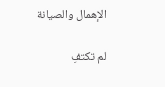الإهمال والصيانة

لم تكتفِ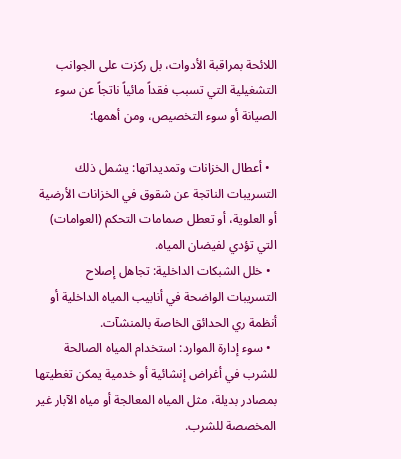اللائحة بمراقبة الأدوات، بل ركزت على الجوانب التشغيلية التي تسبب فقداً مائياً ناتجاً عن سوء الصيانة أو سوء التخصيص، ومن أهمها:

  • أعطال الخزانات وتمديداتها: يشمل ذلك التسريبات الناتجة عن شقوق في الخزانات الأرضية أو العلوية، أو تعطل صمامات التحكم (العوامات) التي تؤدي لفيضان المياه.
  • خلل الشبكات الداخلية: تجاهل إصلاح التسريبات الواضحة في أنابيب المياه الداخلية أو أنظمة ري الحدائق الخاصة بالمنشآت.
  • سوء إدارة الموارد: استخدام المياه الصالحة للشرب في أغراض إنشائية أو خدمية يمكن تغطيتها بمصادر بديلة، مثل المياه المعالجة أو مياه الآبار غير المخصصة للشرب.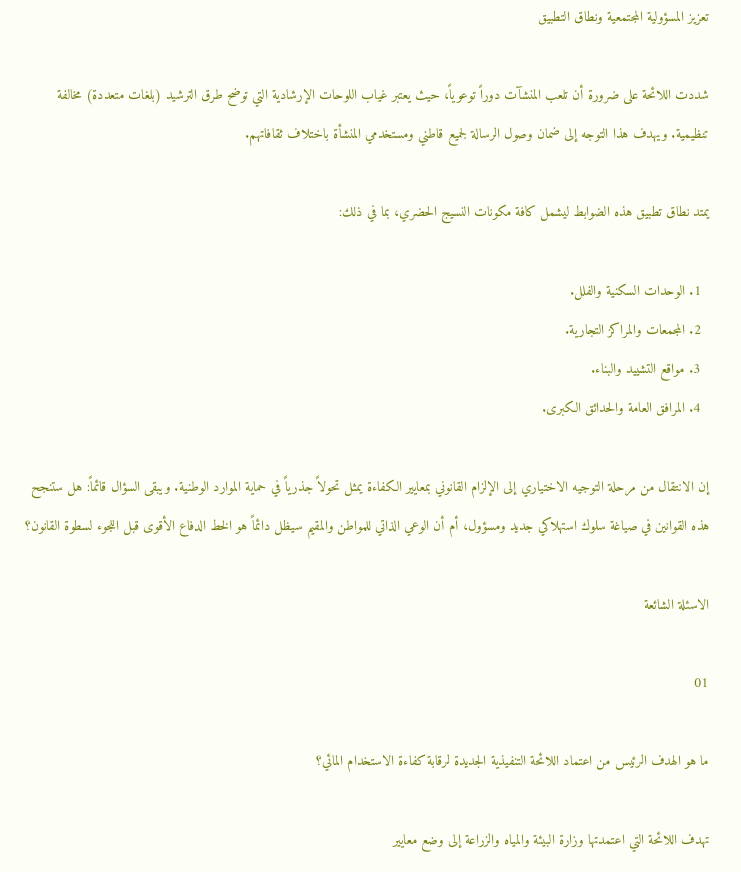تعزيز المسؤولية المجتمعية ونطاق التطبيق

شددت اللائحة على ضرورة أن تلعب المنشآت دوراً توعوياً، حيث يعتبر غياب اللوحات الإرشادية التي توضح طرق الترشيد (بلغات متعددة) مخالفة تنظيمية. ويهدف هذا التوجه إلى ضمان وصول الرسالة لجميع قاطني ومستخدمي المنشأة باختلاف ثقافاتهم.

يمتد نطاق تطبيق هذه الضوابط ليشمل كافة مكونات النسيج الحضري، بما في ذلك:

  1. الوحدات السكنية والفلل.
  2. المجمعات والمراكز التجارية.
  3. مواقع التشييد والبناء.
  4. المرافق العامة والحدائق الكبرى.

إن الانتقال من مرحلة التوجيه الاختياري إلى الإلزام القانوني بمعايير الكفاءة يمثل تحولاً جذرياً في حماية الموارد الوطنية. ويبقى السؤال قائماً: هل ستنجح هذه القوانين في صياغة سلوك استهلاكي جديد ومسؤول، أم أن الوعي الذاتي للمواطن والمقيم سيظل دائماً هو الخط الدفاع الأقوى قبل اللجوء لسطوة القانون؟

الاسئلة الشائعة

01

ما هو الهدف الرئيس من اعتماد اللائحة التنفيذية الجديدة لرقابة كفاءة الاستخدام المائي؟

تهدف اللائحة التي اعتمدتها وزارة البيئة والمياه والزراعة إلى وضع معايير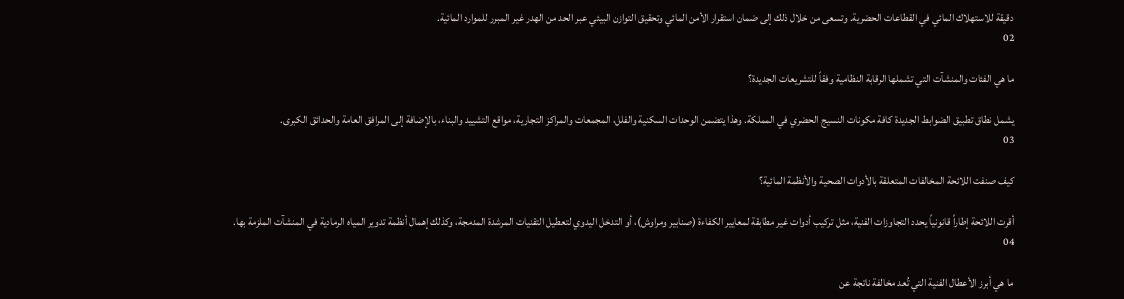دقيقة للاستهلاك المائي في القطاعات الحضرية. وتسعى من خلال ذلك إلى ضمان استقرار الأمن المائي وتحقيق التوازن البيئي عبر الحد من الهدر غير المبرر للموارد المائية.
02

ما هي الفئات والمنشآت التي تشملها الرقابة النظامية وفقاً للتشريعات الجديدة؟

يشمل نطاق تطبيق الضوابط الجديدة كافة مكونات النسيج الحضري في المملكة. وهذا يتضمن الوحدات السكنية والفلل، المجمعات والمراكز التجارية، مواقع التشييد والبناء، بالإضافة إلى المرافق العامة والحدائق الكبرى.
03

كيف صنفت اللائحة المخالفات المتعلقة بالأدوات الصحية والأنظمة المائية؟

أقرت اللائحة إطاراً قانونياً يحدد التجاوزات الفنية، مثل تركيب أدوات غير مطابقة لمعايير الكفاءة (صنابير ومراوش)، أو التدخل اليدوي لتعطيل التقنيات المرشدة المدمجة، وكذلك إهمال أنظمة تدوير المياه الرمادية في المنشآت الملزمة بها.
04

ما هي أبرز الأعطال الفنية التي تُعد مخالفة ناتجة عن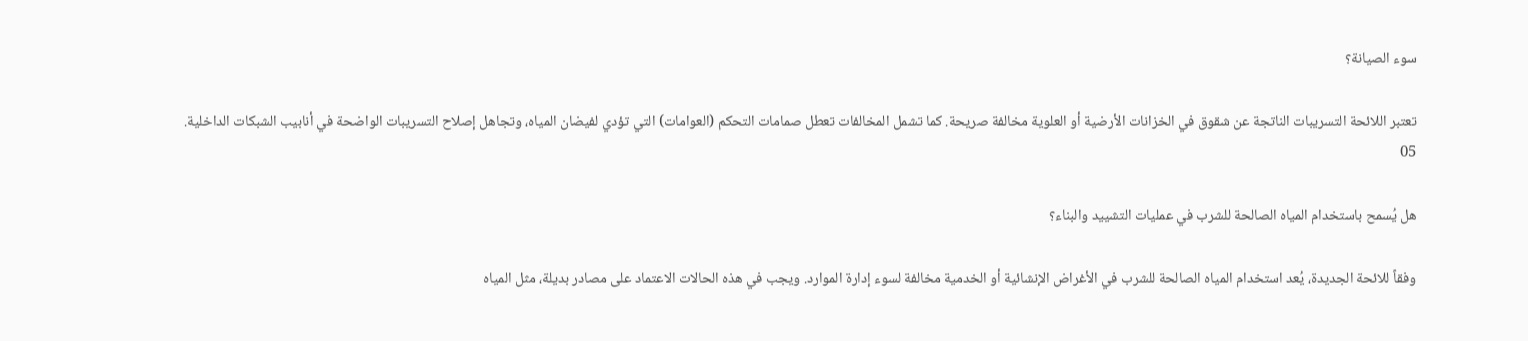سوء الصيانة؟

تعتبر اللائحة التسريبات الناتجة عن شقوق في الخزانات الأرضية أو العلوية مخالفة صريحة. كما تشمل المخالفات تعطل صمامات التحكم (العوامات) التي تؤدي لفيضان المياه، وتجاهل إصلاح التسريبات الواضحة في أنابيب الشبكات الداخلية.
05

هل يُسمح باستخدام المياه الصالحة للشرب في عمليات التشييد والبناء؟

وفقاً للائحة الجديدة، يُعد استخدام المياه الصالحة للشرب في الأغراض الإنشائية أو الخدمية مخالفة لسوء إدارة الموارد. ويجب في هذه الحالات الاعتماد على مصادر بديلة، مثل المياه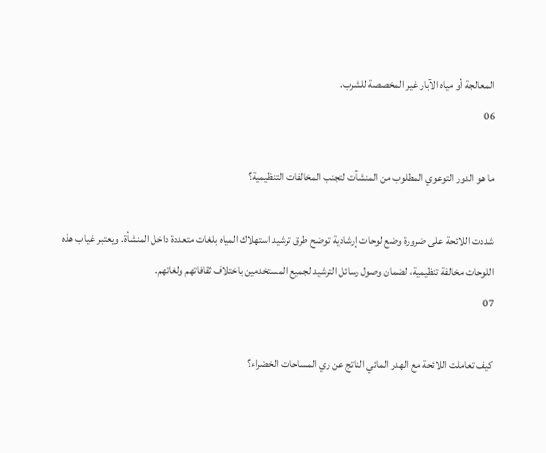المعالجة أو مياه الآبار غير المخصصة للشرب.
06

ما هو الدور التوعوي المطلوب من المنشآت لتجنب المخالفات التنظيمية؟

شددت اللائحة على ضرورة وضع لوحات إرشادية توضح طرق ترشيد استهلاك المياه بلغات متعددة داخل المنشأة. ويعتبر غياب هذه اللوحات مخالفة تنظيمية، لضمان وصول رسائل الترشيد لجميع المستخدمين باختلاف ثقافاتهم ولغاتهم.
07

كيف تعاملت اللائحة مع الهدر المائي الناتج عن ري المساحات الخضراء؟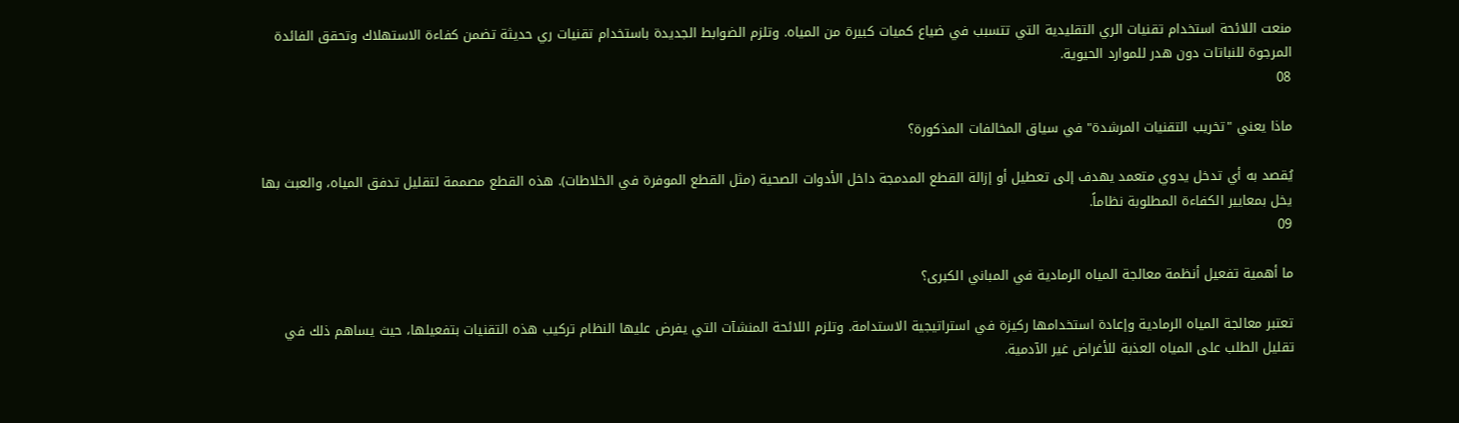منعت اللائحة استخدام تقنيات الري التقليدية التي تتسبب في ضياع كميات كبيرة من المياه. وتلزم الضوابط الجديدة باستخدام تقنيات ري حديثة تضمن كفاءة الاستهلاك وتحقق الفائدة المرجوة للنباتات دون هدر للموارد الحيوية.
08

ماذا يعني "تخريب التقنيات المرشدة" في سياق المخالفات المذكورة؟

يُقصد به أي تدخل يدوي متعمد يهدف إلى تعطيل أو إزالة القطع المدمجة داخل الأدوات الصحية (مثل القطع الموفرة في الخلاطات). هذه القطع مصممة لتقليل تدفق المياه، والعبث بها يخل بمعايير الكفاءة المطلوبة نظاماً.
09

ما أهمية تفعيل أنظمة معالجة المياه الرمادية في المباني الكبرى؟

تعتبر معالجة المياه الرمادية وإعادة استخدامها ركيزة في استراتيجية الاستدامة. وتلزم اللائحة المنشآت التي يفرض عليها النظام تركيب هذه التقنيات بتفعيلها، حيث يساهم ذلك في تقليل الطلب على المياه العذبة للأغراض غير الآدمية.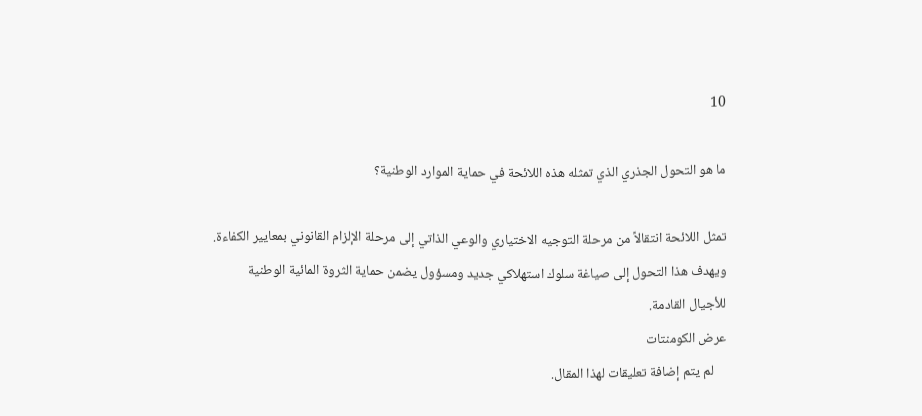10

ما هو التحول الجذري الذي تمثله هذه اللائحة في حماية الموارد الوطنية؟

تمثل اللائحة انتقالاً من مرحلة التوجيه الاختياري والوعي الذاتي إلى مرحلة الإلزام القانوني بمعايير الكفاءة. ويهدف هذا التحول إلى صياغة سلوك استهلاكي جديد ومسؤول يضمن حماية الثروة المائية الوطنية للأجيال القادمة.
عرض الكومنتات
    لم يتم إضافة تعليقات لهذا المقال.